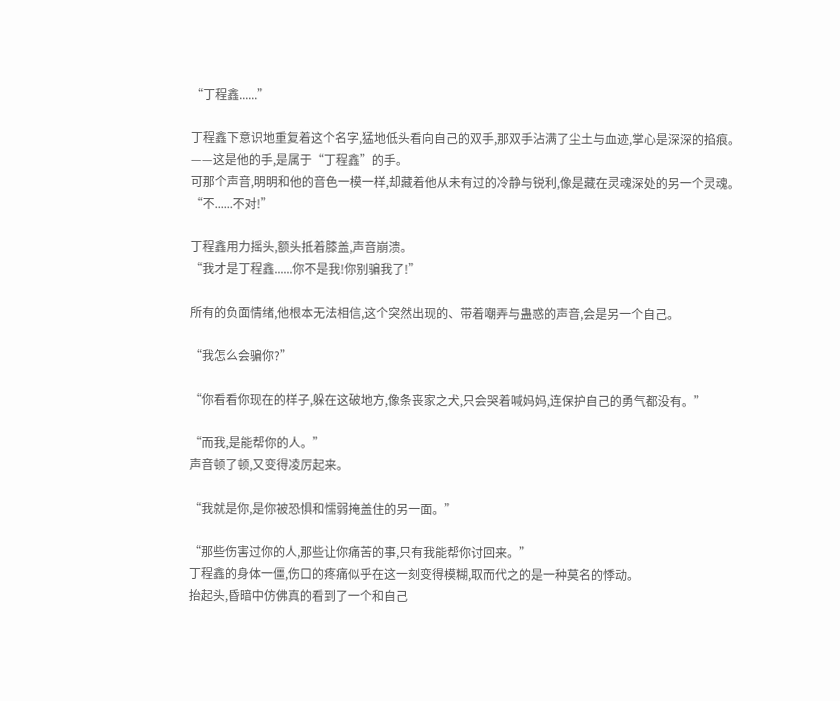“丁程鑫......”

丁程鑫下意识地重复着这个名字,猛地低头看向自己的双手,那双手沾满了尘土与血迹,掌心是深深的掐痕。
——这是他的手,是属于“丁程鑫”的手。
可那个声音,明明和他的音色一模一样,却藏着他从未有过的冷静与锐利,像是藏在灵魂深处的另一个灵魂。
“不......不对!”

丁程鑫用力摇头,额头抵着膝盖,声音崩溃。
“我才是丁程鑫......你不是我!你别骗我了!”

所有的负面情绪,他根本无法相信,这个突然出现的、带着嘲弄与蛊惑的声音,会是另一个自己。

“我怎么会骗你?”

“你看看你现在的样子,躲在这破地方,像条丧家之犬,只会哭着喊妈妈,连保护自己的勇气都没有。”

“而我,是能帮你的人。”
声音顿了顿,又变得凌厉起来。

“我就是你,是你被恐惧和懦弱掩盖住的另一面。”

“那些伤害过你的人,那些让你痛苦的事,只有我能帮你讨回来。”
丁程鑫的身体一僵,伤口的疼痛似乎在这一刻变得模糊,取而代之的是一种莫名的悸动。
抬起头,昏暗中仿佛真的看到了一个和自己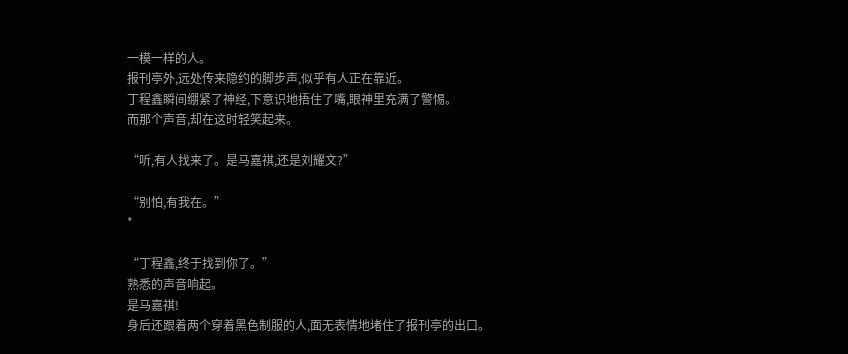一模一样的人。
报刊亭外,远处传来隐约的脚步声,似乎有人正在靠近。
丁程鑫瞬间绷紧了神经,下意识地捂住了嘴,眼神里充满了警惕。
而那个声音,却在这时轻笑起来。

“听,有人找来了。是马嘉祺,还是刘耀文?”

“别怕,有我在。”
*

“丁程鑫,终于找到你了。”
熟悉的声音响起。
是马嘉祺!
身后还跟着两个穿着黑色制服的人,面无表情地堵住了报刊亭的出口。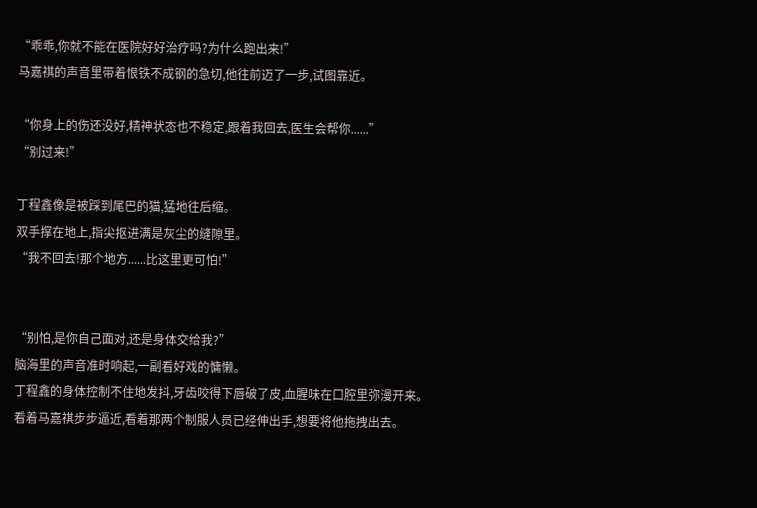“乖乖,你就不能在医院好好治疗吗?为什么跑出来!”
马嘉祺的声音里带着恨铁不成钢的急切,他往前迈了一步,试图靠近。

“你身上的伤还没好,精神状态也不稳定,跟着我回去,医生会帮你......”
“别过来!”

丁程鑫像是被踩到尾巴的猫,猛地往后缩。
双手撑在地上,指尖抠进满是灰尘的缝隙里。
“我不回去!那个地方......比这里更可怕!”


“别怕,是你自己面对,还是身体交给我?”
脑海里的声音准时响起,一副看好戏的慵懒。
丁程鑫的身体控制不住地发抖,牙齿咬得下唇破了皮,血腥味在口腔里弥漫开来。
看着马嘉祺步步逼近,看着那两个制服人员已经伸出手,想要将他拖拽出去。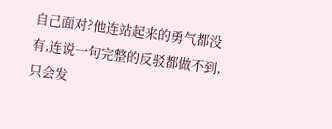自己面对?他连站起来的勇气都没有,连说一句完整的反驳都做不到,只会发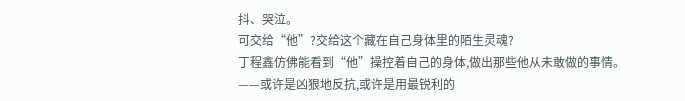抖、哭泣。
可交给“他”?交给这个藏在自己身体里的陌生灵魂?
丁程鑫仿佛能看到“他”操控着自己的身体,做出那些他从未敢做的事情。
——或许是凶狠地反抗,或许是用最锐利的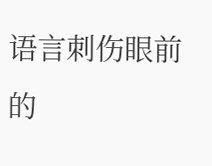语言刺伤眼前的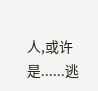人,或许是......逃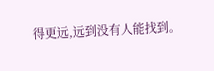得更远,远到没有人能找到。